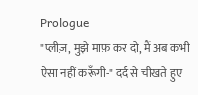Prologue
"प्लीज़, मुझे माफ़ कर दो, मैं अब कभी ऐसा नहीं करूँगी-" दर्द से चीखते हुए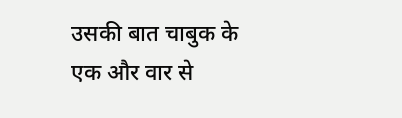उसकी बात चाबुक के एक और वार से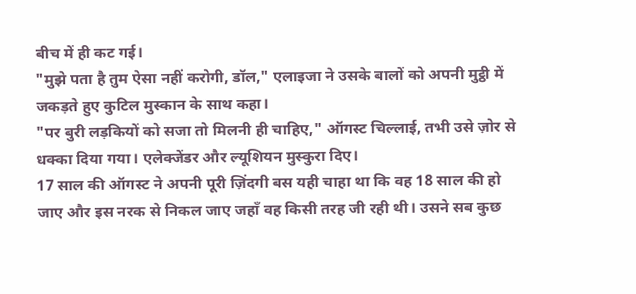बीच में ही कट गई।
"मुझे पता है तुम ऐसा नहीं करोगी, डॉल," एलाइजा ने उसके बालों को अपनी मुट्ठी में जकड़ते हुए कुटिल मुस्कान के साथ कहा।
"पर बुरी लड़कियों को सजा तो मिलनी ही चाहिए," ऑगस्ट चिल्लाई, तभी उसे ज़ोर से धक्का दिया गया। एलेक्जेंडर और ल्यूशियन मुस्कुरा दिए।
17 साल की ऑगस्ट ने अपनी पूरी ज़िंदगी बस यही चाहा था कि वह 18 साल की हो जाए और इस नरक से निकल जाए जहाँ वह किसी तरह जी रही थी। उसने सब कुछ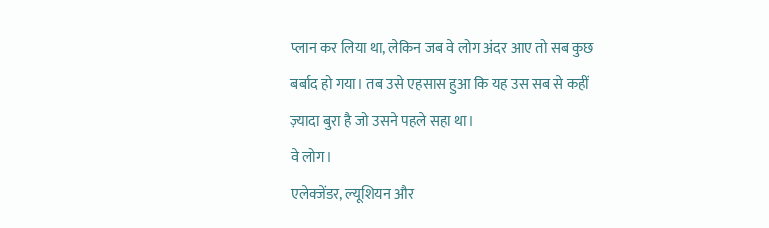प्लान कर लिया था, लेकिन जब वे लोग अंदर आए तो सब कुछ बर्बाद हो गया। तब उसे एहसास हुआ कि यह उस सब से कहीं ज़्यादा बुरा है जो उसने पहले सहा था।
वे लोग।
एलेक्जेंडर, ल्यूशियन और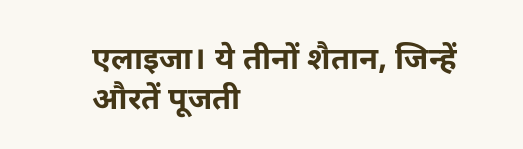एलाइजा। ये तीनों शैतान, जिन्हें औरतें पूजती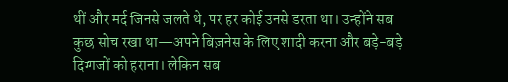थीं और मर्द जिनसे जलते थे, पर हर कोई उनसे डरता था। उन्होंने सब कुछ सोच रखा था—अपने बिज़नेस के लिए शादी करना और बड़े-बड़े दिग्गजों को हराना। लेकिन सब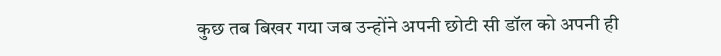कुछ तब बिखर गया जब उन्होंने अपनी छोटी सी डॉल को अपनी ही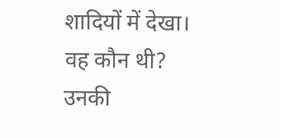शादियों में देखा।
वह कौन थी? उनकी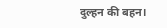दुल्हन की बहन।